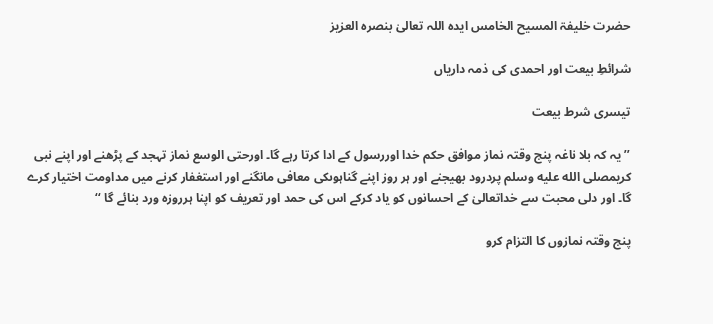حضرت خلیفۃ المسیح الخامس ایدہ اللہ تعالیٰ بنصرہ العزیز

شرائطِ بیعت اور احمدی کی ذمہ داریاں

تیسری شرط بیعت

’’ یہ کہ بلا ناغہ پنج وقتہ نماز موافق حکم خدا اوررسول کے ادا کرتا رہے گا۔ اورحتی الوسع نماز تہجد کے پڑھنے اور اپنے نبی کریمصلى الله عليه وسلم پردرود بھیجنے اور ہر روز اپنے گناہوںکی معافی مانگنے اور استغفار کرنے میں مداومت اختیار کرے گا۔ اور دلی محبت سے خداتعالیٰ کے احسانوں کو یاد کرکے اس کی حمد اور تعریف کو اپنا ہرروزہ ورد بنائے گا ‘‘

پنج وقتہ نمازوں کا التزام کرو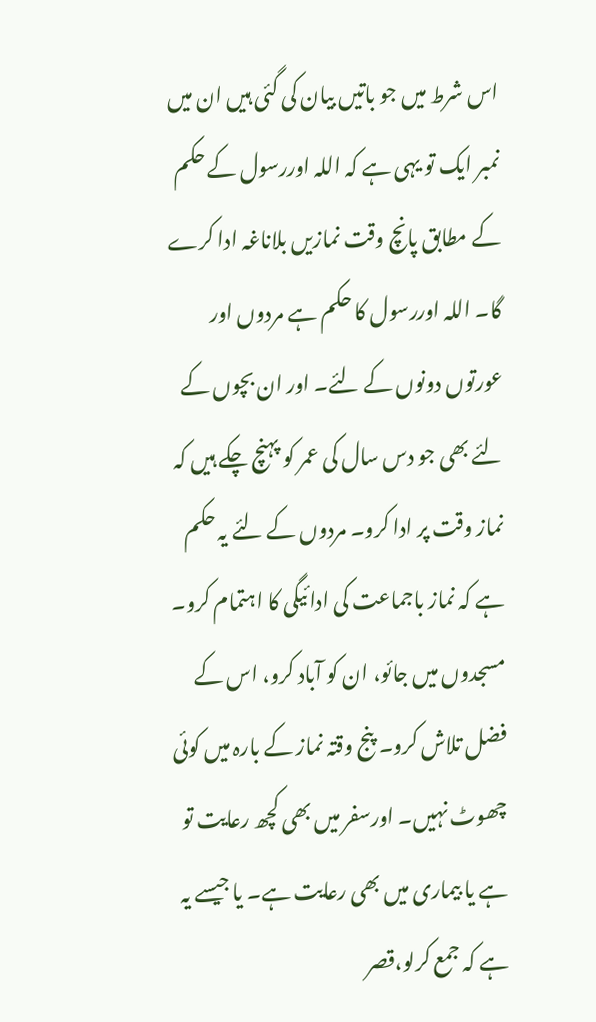اس شرط میں جو باتیں بیان کی گئی ہیں ان میں نمبر ایک تو یہی ہے کہ اللہ اوررسول کے حکم کے مطابق پانچ وقت نمازیں بلاناغہ ادا کرے گا۔ اللہ اوررسول کا حکم ہے مردوں اور عورتوں دونوں کے لئے۔ اور ان بچوں کے لئے بھی جو دس سال کی عمر کو پہنچ چکے ہیں کہ نماز وقت پر ادا کرو۔ مردوں کے لئے یہ حکم ہے کہ نماز باجماعت کی ادائیگی کا اہتمام کرو۔ مسجدوں میں جائو، ان کو آباد کرو، اس کے فضل تلاش کرو۔ پنج وقتہ نماز کے بارہ میں کوئی چھوٹ نہیں۔ اورسفر میں بھی کچھ رعایت تو ہے یا بیماری میں بھی رعایت ہے۔ یا جیسے یہ ہے کہ جمع کرلو،قصر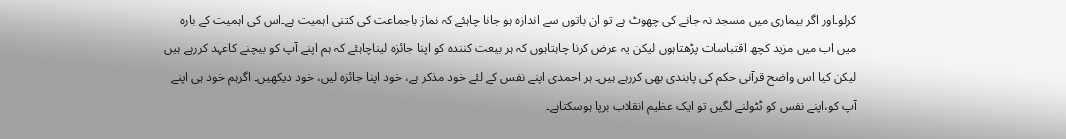کرلو۔اور اگر بیماری میں مسجد نہ جانے کی چھوٹ ہے تو ان باتوں سے اندازہ ہو جانا چاہئے کہ نماز باجماعت کی کتنی اہمیت ہے۔اس کی اہمیت کے بارہ میں اب میں مزید کچھ اقتباسات پڑھتاہوں لیکن یہ عرض کرنا چاہتاہوں کہ ہر بیعت کنندہ کو اپنا جائزہ لیناچاہئے کہ ہم اپنے آپ کو بیچنے کاعہد کررہے ہیں لیکن کیا اس واضح قرآنی حکم کی پابندی بھی کررہے ہیں۔ ہر احمدی اپنے نفس کے لئے خود مذکر ہے، خود اپنا جائزہ لیں، خود دیکھیں۔ اگرہم خود ہی اپنے آپ کو،اپنے نفس کو ٹٹولنے لگیں تو ایک عظیم انقلاب برپا ہوسکتاہے۔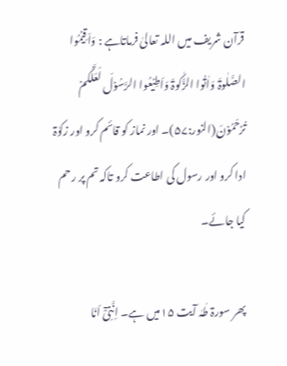قرآن شریف میں اللہ تعالیٰ فرماتاہے : وَاَقِیۡمُوا الصَّلٰوۃَ وَاٰتُوا الزَّکٰوۃَ وَاَطِیۡعُوا الرَّسُوۡلَ لَعَلَّکُمۡ تُرۡحَمُوۡنَ(النور:۵۷)۔ اور نماز کو قائم کرو اور زکوٰۃ ادا کرو اور رسول کی اطاعت کرو تاکہ تم پر رحم کیا جائے۔

پھر سورۃ طٰہٰ آیت ۱۵میں ہے۔ اِنَّنِیْٓ اَنَا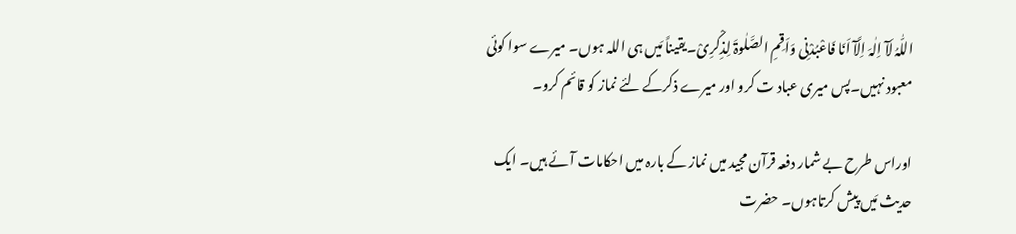اللّٰہُ لَآ اِلٰہَ اِلَّآ اَنَا فَاعْبُدْنِی وَاَقِمِ الصَّلٰوۃَ لِذِکْرِیْ۔یقیناً مَیں ہی اللہ ہوں۔ میرے سوا کوئی معبود نہیں۔پس میری عباد ت کرو اور میرے ذکرکے لئے نماز کو قائم کرو۔

اوراس طرح بے شمار دفعہ قرآن مجید میں نماز کے بارہ میں احکامات آئے ہیں۔ ایک حدیث مَیں پیش کرتاہوں۔ حضرت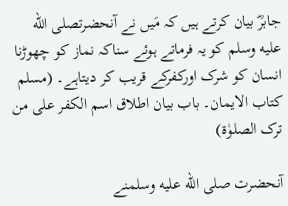جابرؓ بیان کرتے ہیں کہ مَیں نے آنحضرتصلى الله عليه وسلم کو یہ فرماتے ہوئے سناکہ نماز کو چھوڑنا انسان کو شرک اورکفرکے قریب کر دیتاہے۔ (مسلم کتاب الایمان۔ باب بیان اطلاق اسم الکفر علی من ترک الصلوٰۃ)

آنحضرت صلى الله عليه وسلمنے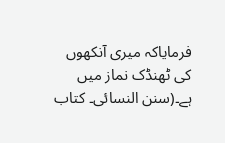فرمایاکہ میری آنکھوں کی ٹھنڈک نماز میں ہے۔(سنن النسائی۔ کتاب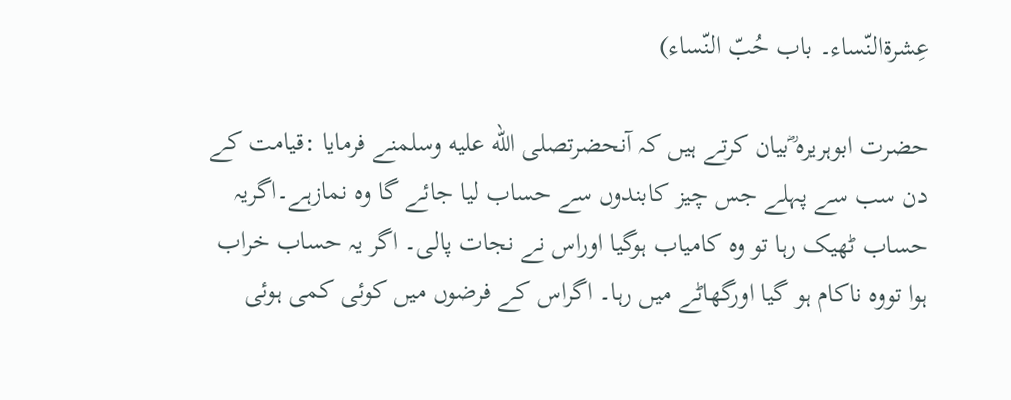عِشرۃالنّساء۔ باب حُبّ النّساء)

حضرت ابوہریرہ ؓبیان کرتے ہیں کہ آنحضرتصلى الله عليه وسلمنے فرمایا :قیامت کے دن سب سے پہلے جس چیز کابندوں سے حساب لیا جائے گا وہ نمازہے۔اگریہ حساب ٹھیک رہا تو وہ کامیاب ہوگیا اوراس نے نجات پالی۔ اگر یہ حساب خراب ہوا تووہ ناکام ہو گیا اورگھاٹے میں رہا۔ اگراس کے فرضوں میں کوئی کمی ہوئی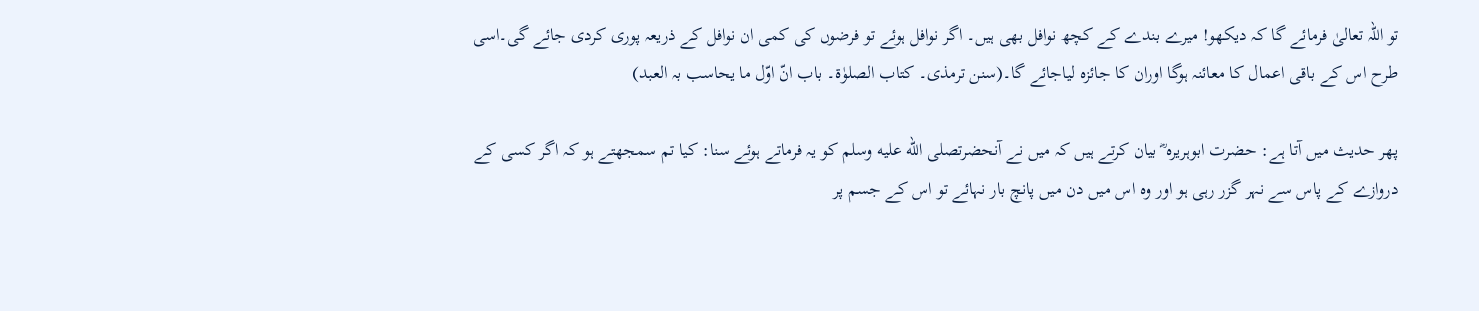تو اللہ تعالیٰ فرمائے گا کہ دیکھو! میرے بندے کے کچھ نوافل بھی ہیں۔ اگر نوافل ہوئے تو فرضوں کی کمی ان نوافل کے ذریعہ پوری کردی جائے گی۔اسی طرح اس کے باقی اعمال کا معائنہ ہوگا اوران کا جائزہ لیاجائے گا۔(سنن ترمذی۔ کتاب الصلوٰۃ۔ باب انّ اوّل ما یحاسب بہ العبد)

پھر حدیث میں آتا ہے: حضرت ابوہریرہ ؓ بیان کرتے ہیں کہ میں نے آنحضرتصلى الله عليه وسلم کو یہ فرماتے ہوئے سنا: کیا تم سمجھتے ہو کہ اگر کسی کے دروازے کے پاس سے نہر گزر رہی ہو اور وہ اس میں دن میں پانچ بار نہائے تو اس کے جسم پر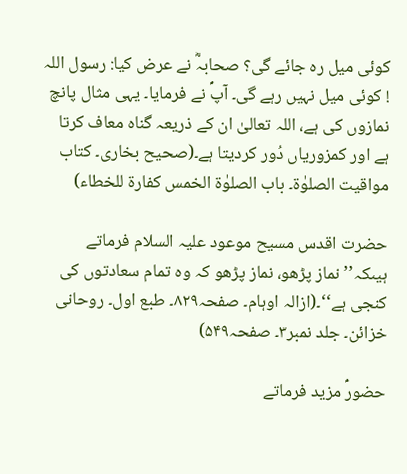کوئی میل رہ جائے گی؟ صحابہؓ نے عرض کیا: رسول اللہ ! کوئی میل نہیں رہے گی۔ آپؐ نے فرمایا۔ یہی مثال پانچ نمازوں کی ہے، اللہ تعالیٰ ان کے ذریعہ گناہ معاف کرتا ہے اور کمزوریاں دُور کردیتا ہے۔(صحیح بخاری۔ کتاب مواقیت الصلوٰۃ۔ باب الصلوٰۃ الخمس کفارۃ للخطاء)

حضرت اقدس مسیح موعود علیہ السلام فرماتے ہیںکہ’’نماز پڑھو، نماز پڑھو کہ وہ تمام سعادتوں کی کنجی ہے‘‘۔(ازالہ اوہام۔ صفحہ۸۲۹۔ طبع اول۔ روحانی خزائن۔ جلد نمبر۳۔ صفحہ۵۴۹)

حضورؑ مزید فرماتے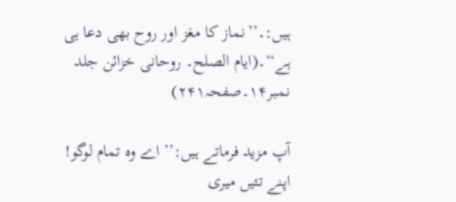ہیں:۔’’نماز کا مغز اور روح بھی دعا ہی ہے‘‘۔(ایام الصلح۔ روحانی خزائن جلد نمبر۱۴۔صفحہ۲۴۱)

آپ مزید فرماتے ہیں:’’ اے وہ تمام لوگو! اپنے تئیں میری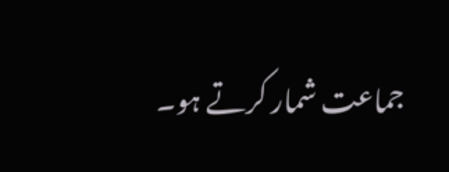جماعت شمار کرتے ہو۔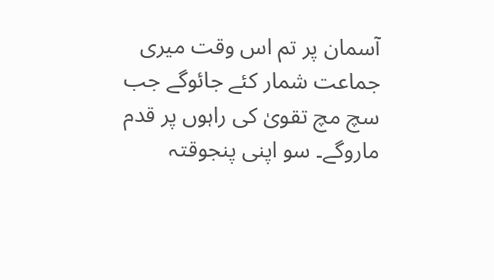آسمان پر تم اس وقت میری جماعت شمار کئے جائوگے جب سچ مچ تقویٰ کی راہوں پر قدم ماروگے۔ سو اپنی پنجوقتہ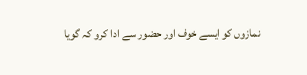نمازوں کو ایسے خوف اور حضور سے ادا کرو کہ گویا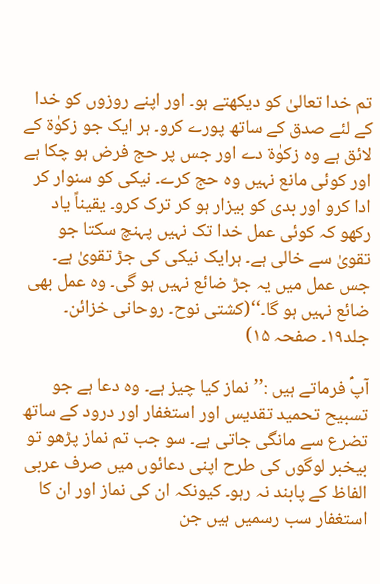تم خدا تعالیٰ کو دیکھتے ہو۔ اور اپنے روزوں کو خدا کے لئے صدق کے ساتھ پورے کرو۔ ہر ایک جو زکوٰۃ کے لائق ہے وہ زکوٰۃ دے اور جس پر حج فرض ہو چکا ہے اور کوئی مانع نہیں وہ حج کرے۔ نیکی کو سنوار کر ادا کرو اور بدی کو بیزار ہو کر ترک کرو۔ یقیناً یاد رکھو کہ کوئی عمل خدا تک نہیں پہنچ سکتا جو تقویٰ سے خالی ہے۔ ہرایک نیکی کی جڑ تقویٰ ہے۔ جس عمل میں یہ جڑ ضائع نہیں ہو گی۔ وہ عمل بھی ضائع نہیں ہو گا۔‘‘(کشتی نوح۔ روحانی خزائن۔ جلد۱۹۔ صفحہ ۱۵)

آپؑ فرماتے ہیں :’’نماز کیا چیز ہے۔ وہ دعا ہے جو تسبیح تحمید تقدیس اور استغفار اور درود کے ساتھ تضرع سے مانگی جاتی ہے۔ سو جب تم نماز پڑھو تو بیخبر لوگوں کی طرح اپنی دعائوں میں صرف عربی الفاظ کے پابند نہ رہو۔ کیونکہ ان کی نماز اور ان کا استغفار سب رسمیں ہیں جن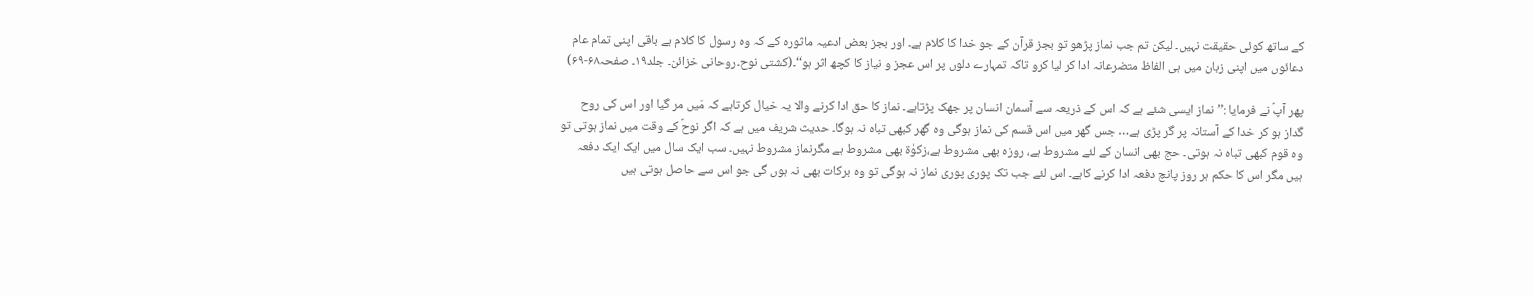کے ساتھ کوئی حقیقت نہیں۔ لیکن تم جب نماز پڑھو تو بجز قرآن کے جو خدا کا کلام ہے۔ اور بجز بعض ادعیہ ماثورہ کے کہ وہ رسول کا کلام ہے باقی اپنی تمام عام دعائوں میں اپنی زبان میں ہی الفاظ متضرعانہ ادا کر لیا کرو تاکہ تمہارے دلوں پر اس عجز و نیاز کا کچھ اثر ہو‘‘۔(کشتی نوح۔روحانی خزائن۔ جلد۱۹۔ صفحہ۶۸-۶۹)

پھر آپؑ نے فرمایا :’’نماز ایسی شئے ہے کہ اس کے ذریعہ سے آسمان انسان پر جھک پڑتاہے۔ نماز کا حق ادا کرنے والا یہ خیال کرتاہے کہ مَیں مر گیا اور اس کی روح گداز ہو کر خدا کے آستانہ پر گر پڑی ہے… جس گھر میں اس قسم کی نماز ہوگی وہ گھر کبھی تباہ نہ ہوگا۔ حدیث شریف میں ہے کہ اگر نوحؑ کے وقت میں نماز ہوتی تو وہ قوم کبھی تباہ نہ ہوتی۔ حج بھی انسان کے لئے مشروط ہے، روزہ بھی مشروط ہے،زکوٰۃ بھی مشروط ہے مگرنماز مشروط نہیں۔ سب ایک سال میں ایک ایک دفعہ ہیں مگر اس کا حکم ہر روز پانچ دفعہ ادا کرنے کاہے۔ اس لئے جب تک پوری پوری نماز نہ ہوگی تو وہ برکات بھی نہ ہوں گی جو اس سے حاصل ہوتی ہیں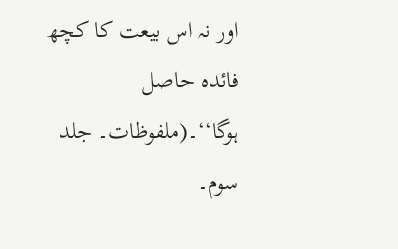اور نہ اس بیعت کا کچھ فائدہ حاصل ہوگا‘‘۔(ملفوظات۔ جلد سوم۔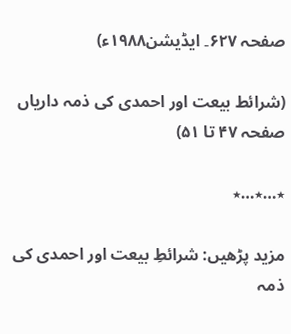صفحہ ۶۲۷۔ ایڈیشن۱۹۸۸ء)

(شرائط بیعت اور احمدی کی ذمہ داریاں صفحہ ۴۷ تا ۵۱)

٭…٭…٭

مزید پڑھیں: شرائطِ بیعت اور احمدی کی ذمہ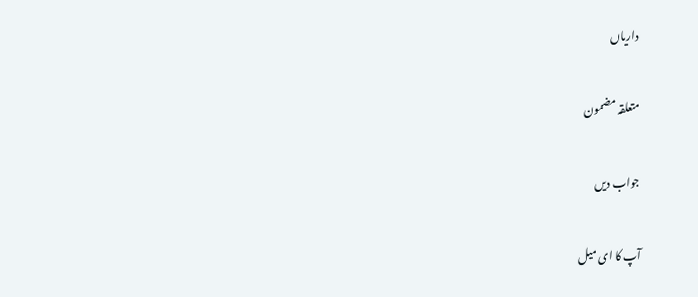داریاں

متعلقہ مضمون

جواب دیں

آپ کا ای میل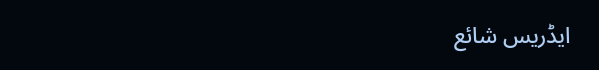ایڈریس شائع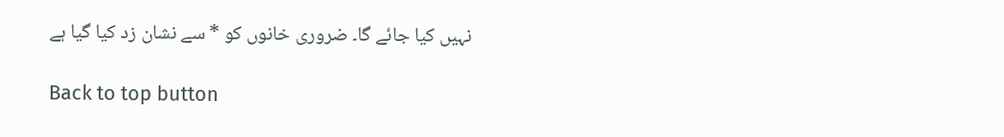نہیں کیا جائے گا۔ ضروری خانوں کو * سے نشان زد کیا گیا ہے

Back to top button